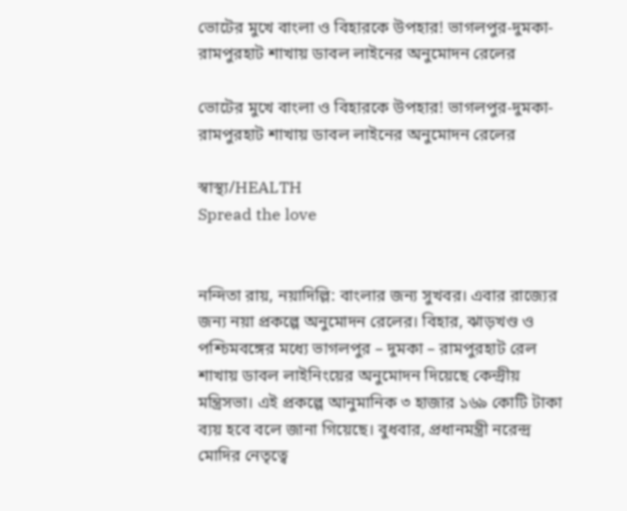ভোটের মুখে বাংলা ও বিহারকে উপহার! ভাগলপুর-দুমকা-রামপুরহাট শাখায় ডাবল লাইনের অনুমোদন রেলের

ভোটের মুখে বাংলা ও বিহারকে উপহার! ভাগলপুর-দুমকা-রামপুরহাট শাখায় ডাবল লাইনের অনুমোদন রেলের

স্বাস্থ্য/HEALTH
Spread the love


নন্দিতা রায়, নয়াদিল্লি: বাংলার জন্য সুখবর। এবার রাজ্যের জন্য নয়া প্রকল্পে অনুমোদন রেলের। বিহার, ঝাড়খণ্ড ও পশ্চিমবঙ্গের মধ্যে ভাগলপুর – দুমকা – রামপুরহাট রেল শাখায় ডাবল লাইনিংয়ের অনুমোদন দিয়েছে কেন্দ্রীয়  মন্ত্রিসভা। এই প্রকল্পে আনুমানিক ৩ হাজার ১৬৯ কোটি টাকা ব্যয় হবে বলে জানা গিয়েছে। বুধবার, প্রধানমন্ত্রী নরেন্দ্র মোদির নেতৃত্বে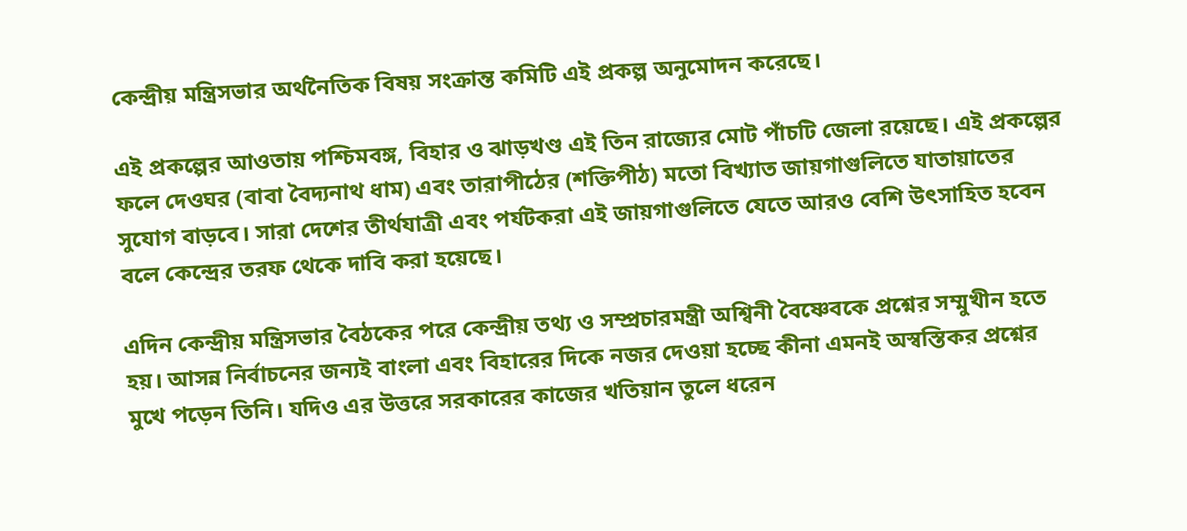কেন্দ্রীয় মন্ত্রিসভার অর্থনৈতিক বিষয় সংক্রান্ত কমিটি এই প্রকল্প অনুমোদন করেছে।

এই প্রকল্পের আওতায় পশ্চিমবঙ্গ, বিহার ও ঝাড়খণ্ড এই তিন রাজ্যের মোট পাঁচটি জেলা রয়েছে। এই প্রকল্পের ফলে দেওঘর (বাবা বৈদ্যনাথ ধাম) এবং তারাপীঠের (শক্তিপীঠ) মতো বিখ্যাত জায়গাগুলিতে যাতায়াতের সুযোগ বাড়বে। সারা দেশের তীর্থযাত্রী এবং পর্যটকরা এই জায়গাগুলিতে যেতে আরও বেশি উৎসাহিত হবেন বলে কেন্দ্রের তরফ থেকে দাবি করা হয়েছে।

এদিন কেন্দ্রীয় মন্ত্রিসভার বৈঠকের পরে কেন্দ্রীয় তথ্য ও সম্প্রচারমন্ত্রী অশ্বিনী বৈষ্ণেবকে প্রশ্নের সম্মুখীন হতে হয়। আসন্ন নির্বাচনের জন্যই বাংলা এবং বিহারের দিকে নজর দেওয়া হচ্ছে কীনা এমনই অস্বস্তিকর প্রশ্নের মুখে পড়েন তিনি। যদিও এর উত্তরে সরকারের কাজের খতিয়ান তুলে ধরেন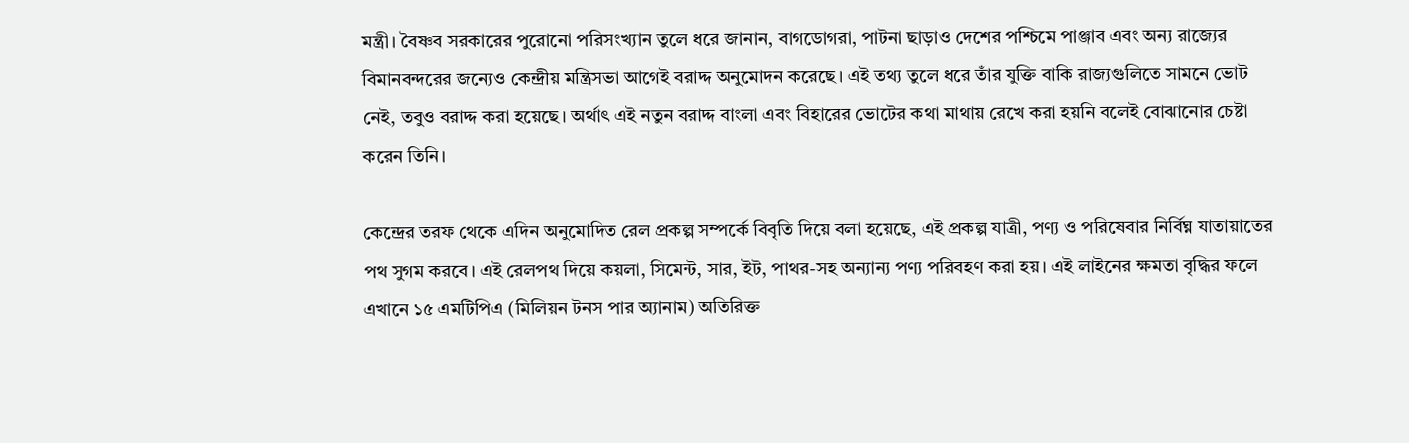মন্ত্রী। বৈষ্ণব সরকারের পুরোনো পরিসংখ্যান তুলে ধরে জানান, বাগডোগরা, পাটনা ছাড়াও দেশের পশ্চিমে পাঞ্জাব এবং অন্য রাজ্যের বিমানবন্দরের জন্যেও কেন্দ্রীয় মন্ত্রিসভা আগেই বরাদ্দ অনুমোদন করেছে। এই তথ্য তুলে ধরে তাঁর যুক্তি বাকি রাজ্যগুলিতে সামনে ভোট নেই, তবুও বরাদ্দ করা হয়েছে। অর্থাৎ এই নতুন বরাদ্দ বাংলা এবং বিহারের ভোটের কথা মাথায় রেখে করা হয়নি বলেই বোঝানোর চেষ্টা করেন তিনি।

কেন্দ্রের তরফ থেকে এদিন অনুমোদিত রেল প্রকল্প সম্পর্কে বিবৃতি দিয়ে বলা হয়েছে, এই প্রকল্প যাত্রী, পণ্য ও পরিষেবার নির্বিঘ্ন যাতায়াতের পথ সুগম করবে। এই রেলপথ দিয়ে কয়লা, সিমেন্ট, সার, ইট, পাথর-সহ অন্যান্য পণ্য পরিবহণ করা হয়। এই লাইনের ক্ষমতা বৃদ্ধির ফলে এখানে ১৫ এমটিপিএ (মিলিয়ন টনস পার অ্যানাম) অতিরিক্ত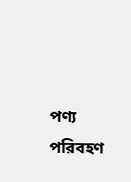পণ্য পরিবহণ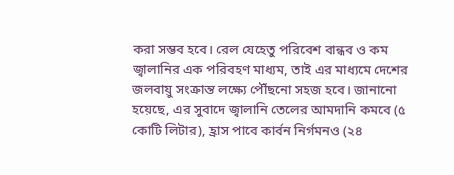করা সম্ভব হবে। রেল যেহেতু পরিবেশ বান্ধব ও কম জ্বালানির এক পরিবহণ মাধ্যম, তাই এর মাধ্যমে দেশের জলবায়ু সংক্রান্ত লক্ষ্যে পৌঁছনো সহজ হবে। জানানো হয়েছে, এর সুবাদে জ্বালানি তেলের আমদানি কমবে (৫ কোটি লিটার), হ্রাস পাবে কার্বন নির্গমনও (২৪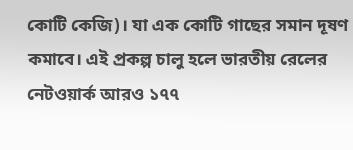কোটি কেজি)। যা এক কোটি গাছের সমান দূষণ কমাবে। এই প্রকল্প চালু হলে ভারতীয় রেলের নেটওয়ার্ক আরও ১৭৭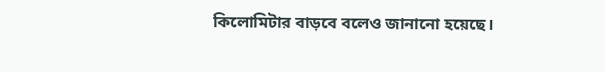কিলোমিটার বাড়বে বলেও জানানো হয়েছে।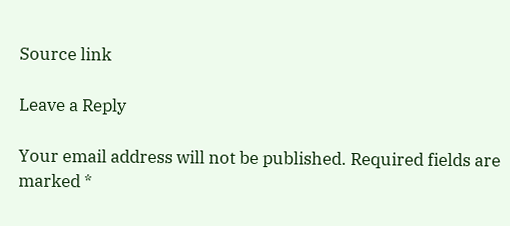Source link

Leave a Reply

Your email address will not be published. Required fields are marked *